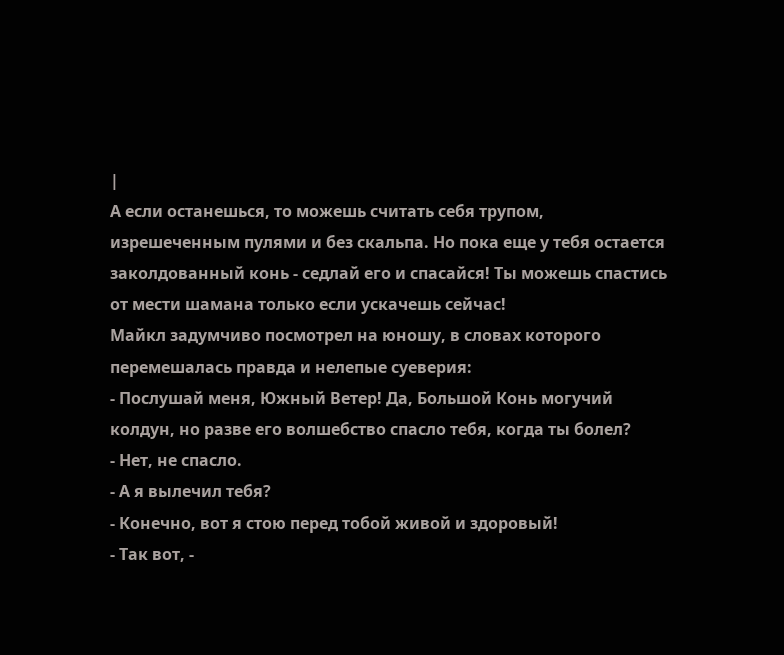|
А если останешься, то можешь считать себя трупом, изрешеченным пулями и без скальпа. Но пока еще у тебя остается заколдованный конь - седлай его и спасайся! Ты можешь спастись от мести шамана только если ускачешь сейчас!
Майкл задумчиво посмотрел на юношу, в словах которого перемешалась правда и нелепые суеверия:
- Послушай меня, Южный Ветер! Да, Большой Конь могучий колдун, но разве его волшебство спасло тебя, когда ты болел?
- Нет, не спасло.
- А я вылечил тебя?
- Конечно, вот я стою перед тобой живой и здоровый!
- Так вот, -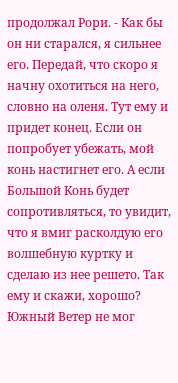продолжал Рори. - Как бы он ни старался, я сильнее его. Передай, что скоро я начну охотиться на него, словно на оленя. Тут ему и придет конец. Если он попробует убежать, мой конь настигнет его. А если Большой Конь будет сопротивляться, то увидит, что я вмиг расколдую его волшебную куртку и сделаю из нее решето. Так ему и скажи, хорошо?
Южный Ветер не мог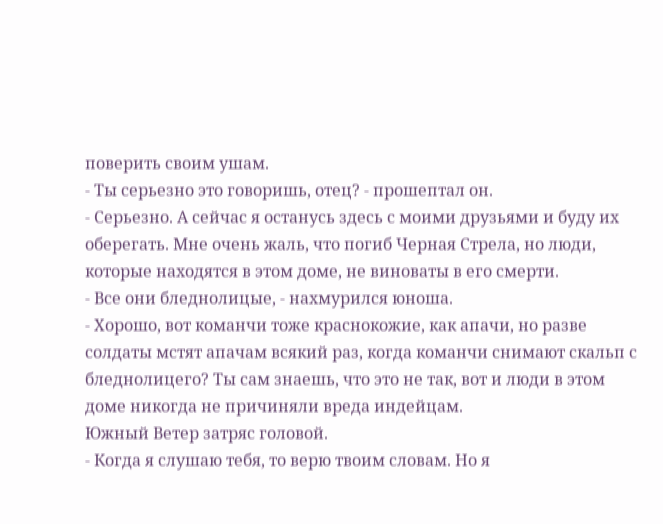поверить своим ушам.
- Ты серьезно это говоришь, отец? - прошептал он.
- Серьезно. А сейчас я останусь здесь с моими друзьями и буду их оберегать. Мне очень жаль, что погиб Черная Стрела, но люди, которые находятся в этом доме, не виноваты в его смерти.
- Все они бледнолицые, - нахмурился юноша.
- Хорошо, вот команчи тоже краснокожие, как апачи, но разве солдаты мстят апачам всякий раз, когда команчи снимают скальп с бледнолицего? Ты сам знаешь, что это не так, вот и люди в этом доме никогда не причиняли вреда индейцам.
Южный Ветер затряс головой.
- Когда я слушаю тебя, то верю твоим словам. Но я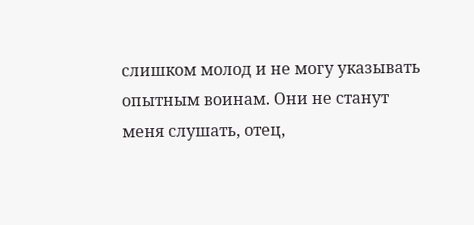слишком молод и не могу указывать опытным воинам. Они не станут меня слушать, отец,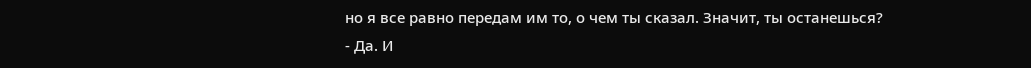но я все равно передам им то, о чем ты сказал. Значит, ты останешься?
- Да. И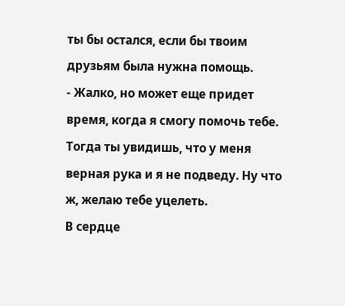ты бы остался, если бы твоим друзьям была нужна помощь.
- Жалко, но может еще придет время, когда я смогу помочь тебе. Тогда ты увидишь, что у меня верная рука и я не подведу. Ну что ж, желаю тебе уцелеть.
В сердце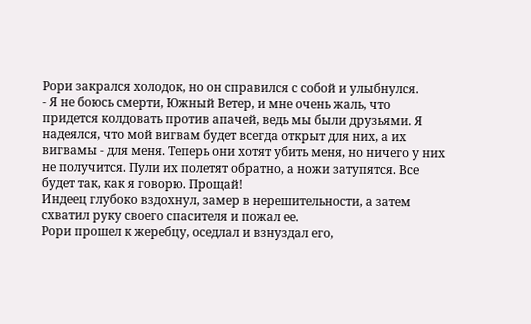Рори закрался холодок, но он справился с собой и улыбнулся.
- Я не боюсь смерти, Южный Ветер, и мне очень жаль, что придется колдовать против апачей, ведь мы были друзьями. Я надеялся, что мой вигвам будет всегда открыт для них, а их вигвамы - для меня. Теперь они хотят убить меня, но ничего у них не получится. Пули их полетят обратно, а ножи затупятся. Все будет так, как я говорю. Прощай!
Индеец глубоко вздохнул, замер в нерешительности, а затем схватил руку своего спасителя и пожал ее.
Рори прошел к жеребцу, оседлал и взнуздал его,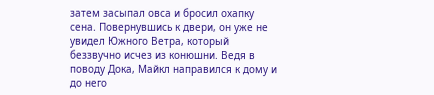затем засыпал овса и бросил охапку сена. Повернувшись к двери, он уже не увидел Южного Ветра, который беззвучно исчез из конюшни. Ведя в поводу Дока, Майкл направился к дому и до него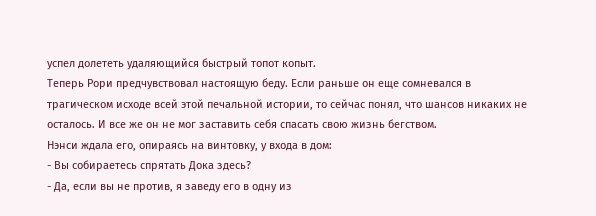успел долететь удаляющийся быстрый топот копыт.
Теперь Рори предчувствовал настоящую беду. Если раньше он еще сомневался в трагическом исходе всей этой печальной истории, то сейчас понял, что шансов никаких не осталось. И все же он не мог заставить себя спасать свою жизнь бегством.
Нэнси ждала его, опираясь на винтовку, у входа в дом:
- Вы собираетесь спрятать Дока здесь?
- Да, если вы не против, я заведу его в одну из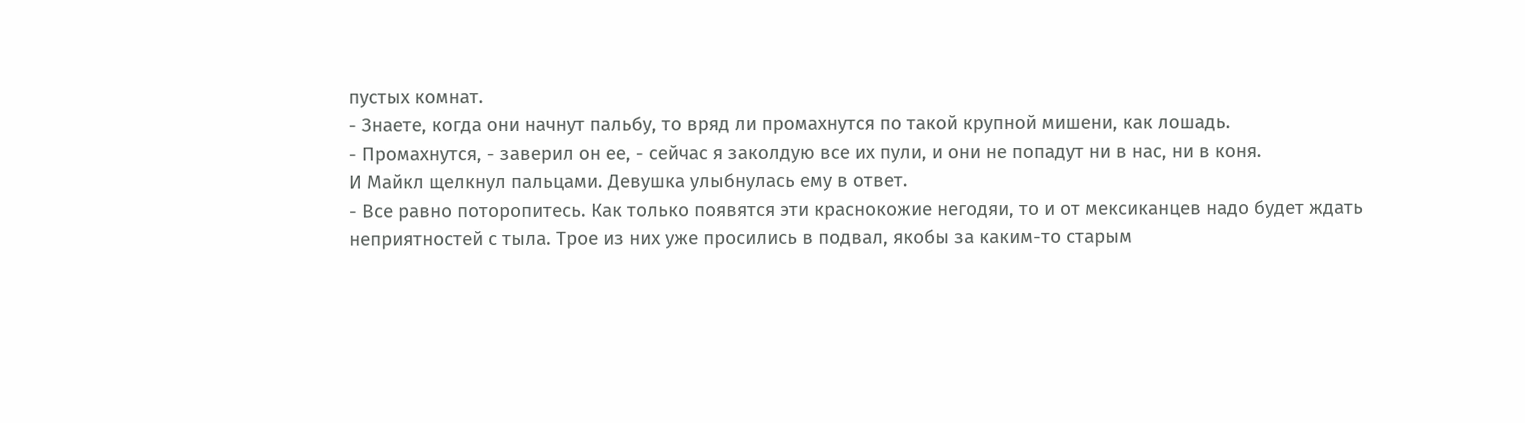пустых комнат.
- Знаете, когда они начнут пальбу, то вряд ли промахнутся по такой крупной мишени, как лошадь.
- Промахнутся, - заверил он ее, - сейчас я заколдую все их пули, и они не попадут ни в нас, ни в коня.
И Майкл щелкнул пальцами. Девушка улыбнулась ему в ответ.
- Все равно поторопитесь. Как только появятся эти краснокожие негодяи, то и от мексиканцев надо будет ждать неприятностей с тыла. Трое из них уже просились в подвал, якобы за каким-то старым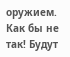оружием. Как бы не так! Будут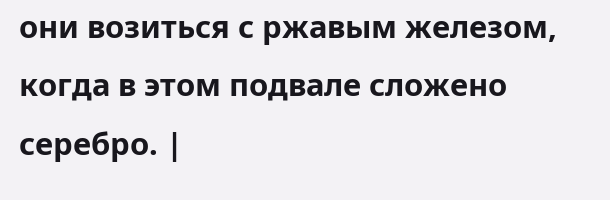они возиться с ржавым железом, когда в этом подвале сложено серебро. |